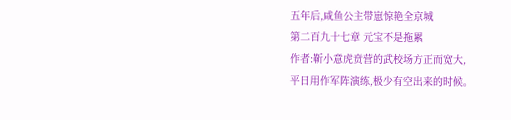五年后,咸鱼公主带崽惊艳全京城
第二百九十七章 元宝不是拖累
作者:靳小意虎贲营的武校场方正而宽大,
平日用作军阵演练,极少有空出来的时候。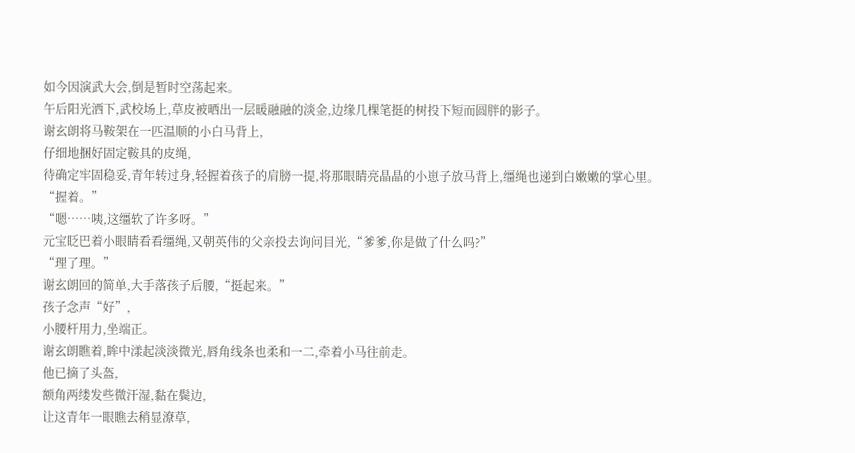如今因演武大会,倒是暂时空荡起来。
午后阳光洒下,武校场上,草皮被晒出一层暖融融的淡金,边缘几棵笔挺的树投下短而圆胖的影子。
谢玄朗将马鞍架在一匹温顺的小白马背上,
仔细地捆好固定鞍具的皮绳,
待确定牢固稳妥,青年转过身,轻握着孩子的肩膀一提,将那眼睛亮晶晶的小崽子放马背上,缰绳也递到白嫩嫩的掌心里。
“握着。”
“嗯……咦,这缰软了许多呀。”
元宝眨巴着小眼睛看看缰绳,又朝英伟的父亲投去询问目光,“爹爹,你是做了什么吗?”
“理了理。”
谢玄朗回的简单,大手落孩子后腰,“挺起来。”
孩子念声“好”,
小腰杆用力,坐端正。
谢玄朗瞧着,眸中漾起淡淡微光,唇角线条也柔和一二,牵着小马往前走。
他已摘了头盔,
额角两缕发些微汗湿,黏在鬓边,
让这青年一眼瞧去稍显潦草,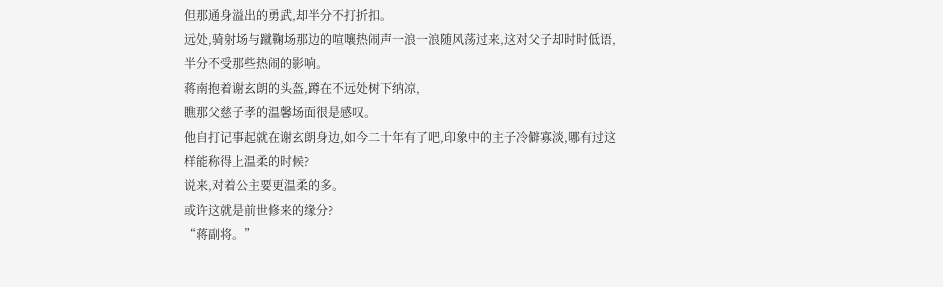但那通身溢出的勇武,却半分不打折扣。
远处,骑射场与蹴鞠场那边的喧嚷热闹声一浪一浪随风荡过来,这对父子却时时低语,半分不受那些热闹的影响。
蒋南抱着谢玄朗的头盔,蹲在不远处树下纳凉,
瞧那父慈子孝的温馨场面很是感叹。
他自打记事起就在谢玄朗身边,如今二十年有了吧,印象中的主子冷僻寡淡,哪有过这样能称得上温柔的时候?
说来,对着公主要更温柔的多。
或许这就是前世修来的缘分?
“蒋副将。”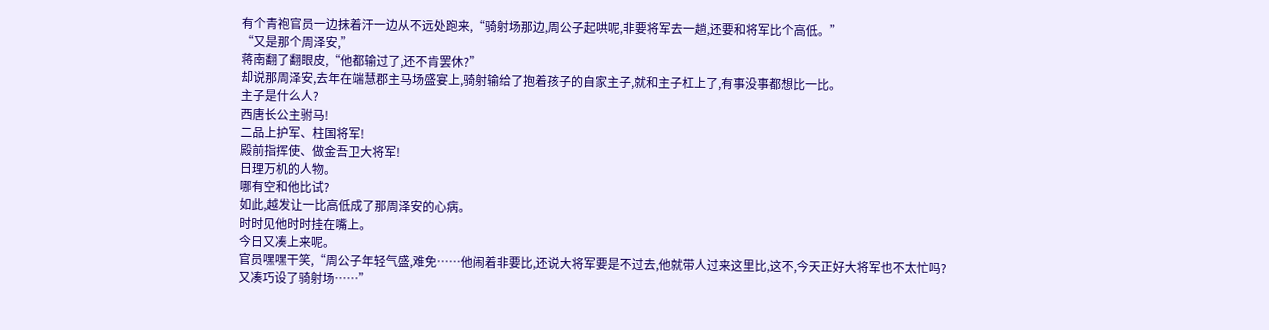有个青袍官员一边抹着汗一边从不远处跑来,“骑射场那边,周公子起哄呢,非要将军去一趟,还要和将军比个高低。”
“又是那个周泽安,”
蒋南翻了翻眼皮,“他都输过了,还不肯罢休?”
却说那周泽安,去年在端慧郡主马场盛宴上,骑射输给了抱着孩子的自家主子,就和主子杠上了,有事没事都想比一比。
主子是什么人?
西唐长公主驸马!
二品上护军、柱国将军!
殿前指挥使、做金吾卫大将军!
日理万机的人物。
哪有空和他比试?
如此,越发让一比高低成了那周泽安的心病。
时时见他时时挂在嘴上。
今日又凑上来呢。
官员嘿嘿干笑,“周公子年轻气盛,难免……他闹着非要比,还说大将军要是不过去,他就带人过来这里比,这不,今天正好大将军也不太忙吗?
又凑巧设了骑射场……”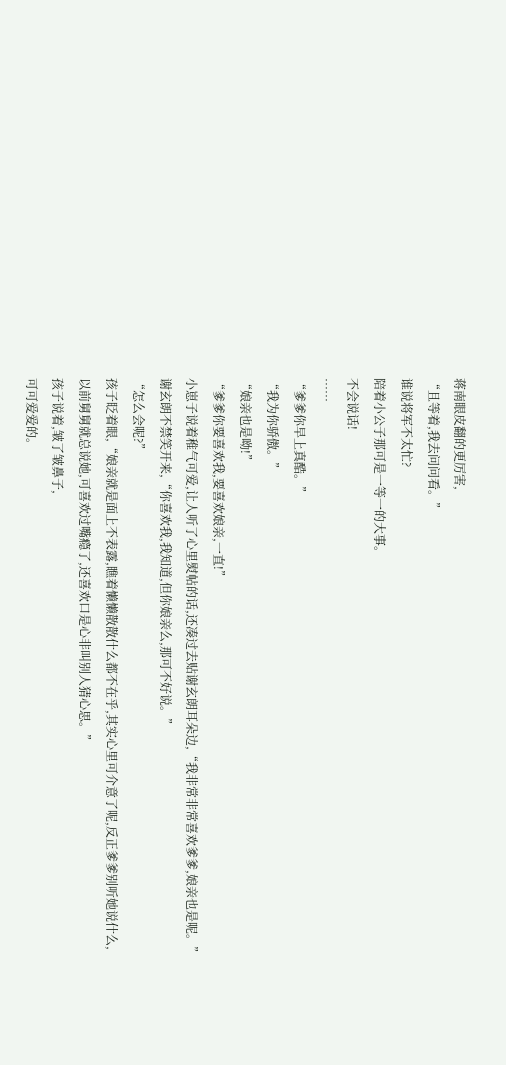蒋南眼皮翻的更厉害,
“且等着,我去问问看。”
谁说将军不太忙?
陪着小公子那可是一等一的大事。
不会说话!
……
“爹爹你早上真酷。”
“我为你骄傲。”
“娘亲也是呦!”
“爹爹你要喜欢我,要喜欢娘亲,一直!”
小崽子说着稚气可爱,让人听了心里熨帖的话,还凑过去贴谢玄朗耳朵边,“我非常非常喜欢爹爹,娘亲也是呢。”
谢玄朗不禁笑开来,“你喜欢我,我知道,但你娘亲么,那可不好说。”
“怎么会呢?”
孩子眨着眼,“娘亲就是面上不表露,瞧着懒懒散散什么都不在乎,其实心里可介意了呢,反正爹爹别听她说什么,
以前舅舅就总说她,可喜欢过嘴瘾了,还喜欢口是心非叫别人猜心思。”
孩子说着,皱了皱鼻子,
可可爱爱的。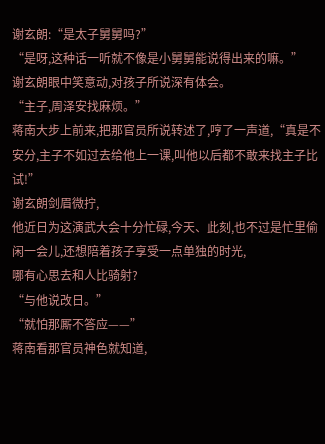谢玄朗:“是太子舅舅吗?”
“是呀,这种话一听就不像是小舅舅能说得出来的嘛。”
谢玄朗眼中笑意动,对孩子所说深有体会。
“主子,周泽安找麻烦。”
蒋南大步上前来,把那官员所说转述了,哼了一声道,“真是不安分,主子不如过去给他上一课,叫他以后都不敢来找主子比试!”
谢玄朗剑眉微拧,
他近日为这演武大会十分忙碌,今天、此刻,也不过是忙里偷闲一会儿,还想陪着孩子享受一点单独的时光,
哪有心思去和人比骑射?
“与他说改日。”
“就怕那厮不答应——”
蒋南看那官员神色就知道,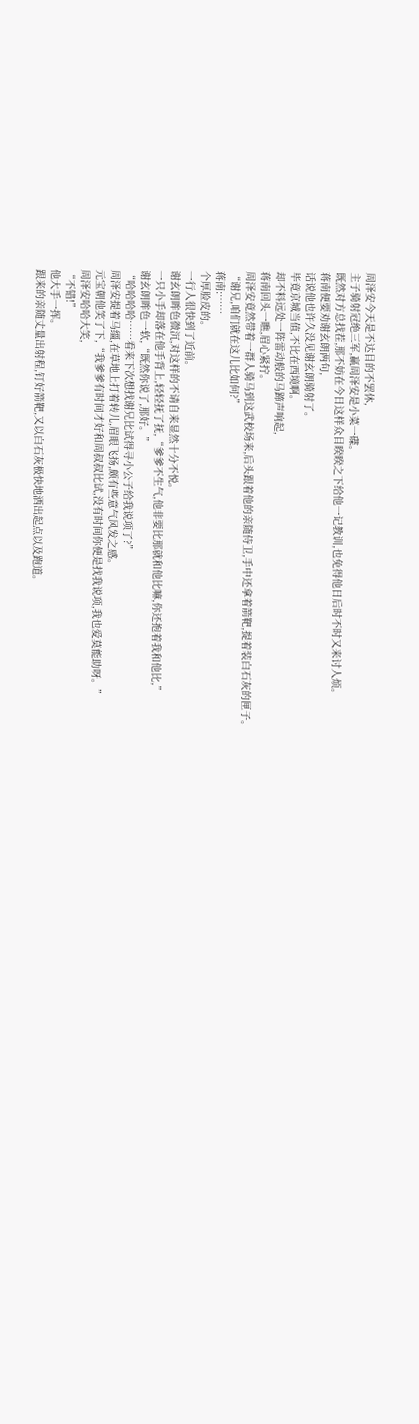周泽安今天是不达目的不罢休,
主子骑射冠绝三军,赢周泽安是小菜一碟。
既然对方总找茬,那不妨在今日这样众目睽睽之下给他一记教训,也免得他日后时不时又来讨人烦。
蒋南便要劝谢玄朗两句,
话说他也许久没见谢玄朗骑射了。
毕竟京城当值,不比在西境啊。
却不料远处一阵雷动般的马蹄声响起,
蒋南回头一瞧,眉心紧拧。
周泽安竟然带着一群人骑马到这武校场来,后头跟着他的亲随侍卫,手中还拿着箭靶,提着装白石灰的匣子。
“谢兄,咱们就在这儿比如何?”
蒋南:……
个厚脸皮的。
一行人很快到了近前。
谢玄朗眸色微沉,对这样的不请自来显然十分不悦。
一只小手却落在他手背上,轻轻抚了抚,“爹爹不生气,他非要比那就和他比嘛,你还抱着我和他比,”
谢玄朗眸色一软,“既然你说了,那好。”
“哈哈哈哈……看来下次想找谢兄比试得寻小公子给我说项了?”
周泽安提着马缰,在草地上打着转儿,眉眼飞扬,颇有些意气风发之感。
元宝朝他笑了下,“我爹爹有时间才好和周叔叔比试,没有时间你便是找我说项,我也爱莫能助呀。”
周泽安哈哈大笑,
“不错!”
他大手一挥。
跟来的亲随丈量出射程,钉好箭靶,又以白石灰极快地洒出起点以及跑道。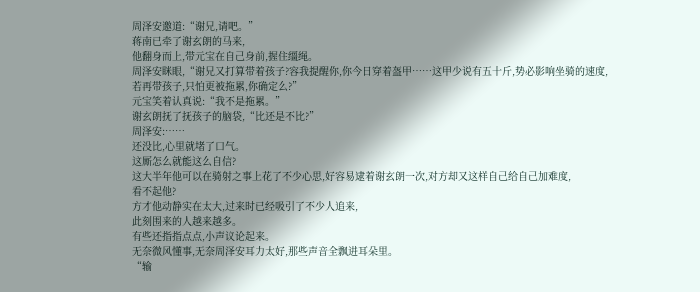周泽安邀道:“谢兄,请吧。”
蒋南已牵了谢玄朗的马来,
他翻身而上,带元宝在自己身前,握住缰绳。
周泽安眯眼,“谢兄又打算带着孩子?容我提醒你,你今日穿着盔甲……这甲少说有五十斤,势必影响坐骑的速度,
若再带孩子,只怕更被拖累,你确定么?”
元宝笑着认真说:“我不是拖累。”
谢玄朗抚了抚孩子的脑袋,“比还是不比?”
周泽安:……
还没比,心里就堵了口气。
这厮怎么就能这么自信?
这大半年他可以在骑射之事上花了不少心思,好容易逮着谢玄朗一次,对方却又这样自己给自己加难度,
看不起他?
方才他动静实在太大,过来时已经吸引了不少人追来,
此刻围来的人越来越多。
有些还指指点点,小声议论起来。
无奈微风懂事,无奈周泽安耳力太好,那些声音全飘进耳朵里。
“输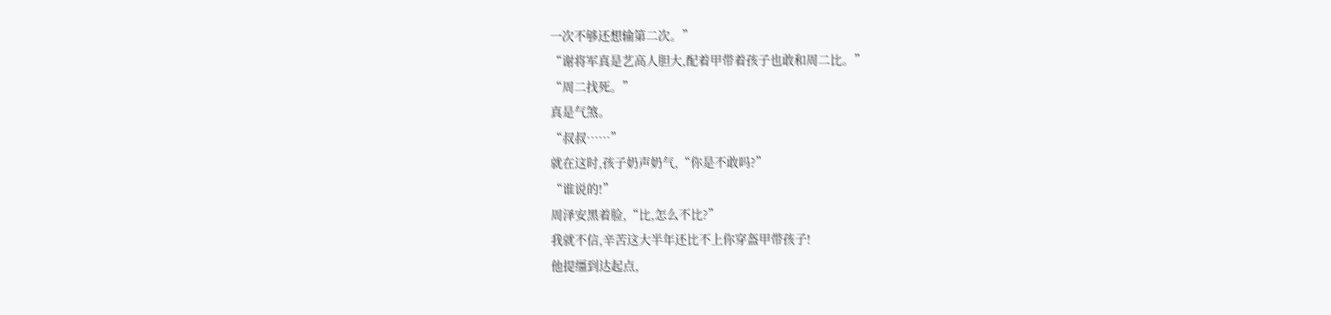一次不够还想输第二次。”
“谢将军真是艺高人胆大,配着甲带着孩子也敢和周二比。”
“周二找死。”
真是气煞。
“叔叔……”
就在这时,孩子奶声奶气,“你是不敢吗?”
“谁说的!”
周泽安黑着脸,“比,怎么不比?”
我就不信,辛苦这大半年还比不上你穿盔甲带孩子!
他提缰到达起点,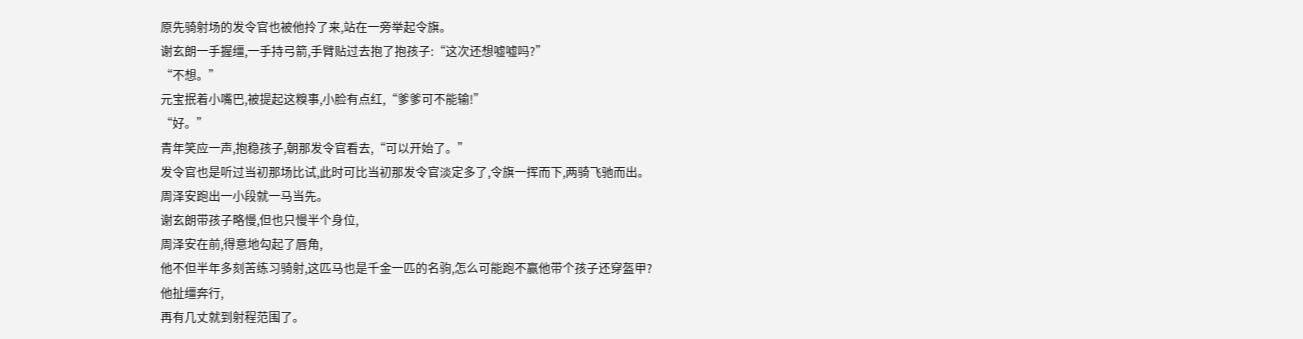原先骑射场的发令官也被他拎了来,站在一旁举起令旗。
谢玄朗一手握缰,一手持弓箭,手臂贴过去抱了抱孩子:“这次还想嘘嘘吗?”
“不想。”
元宝抿着小嘴巴,被提起这糗事,小脸有点红,“爹爹可不能输!”
“好。”
青年笑应一声,抱稳孩子,朝那发令官看去,“可以开始了。”
发令官也是听过当初那场比试,此时可比当初那发令官淡定多了,令旗一挥而下,两骑飞驰而出。
周泽安跑出一小段就一马当先。
谢玄朗带孩子略慢,但也只慢半个身位,
周泽安在前,得意地勾起了唇角,
他不但半年多刻苦练习骑射,这匹马也是千金一匹的名驹,怎么可能跑不赢他带个孩子还穿盔甲?
他扯缰奔行,
再有几丈就到射程范围了。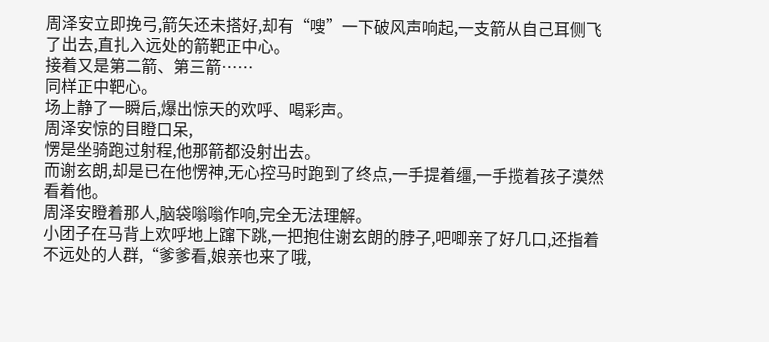周泽安立即挽弓,箭矢还未搭好,却有“嗖”一下破风声响起,一支箭从自己耳侧飞了出去,直扎入远处的箭靶正中心。
接着又是第二箭、第三箭……
同样正中靶心。
场上静了一瞬后,爆出惊天的欢呼、喝彩声。
周泽安惊的目瞪口呆,
愣是坐骑跑过射程,他那箭都没射出去。
而谢玄朗,却是已在他愣神,无心控马时跑到了终点,一手提着缰,一手揽着孩子漠然看着他。
周泽安瞪着那人,脑袋嗡嗡作响,完全无法理解。
小团子在马背上欢呼地上蹿下跳,一把抱住谢玄朗的脖子,吧唧亲了好几口,还指着不远处的人群,“爹爹看,娘亲也来了哦,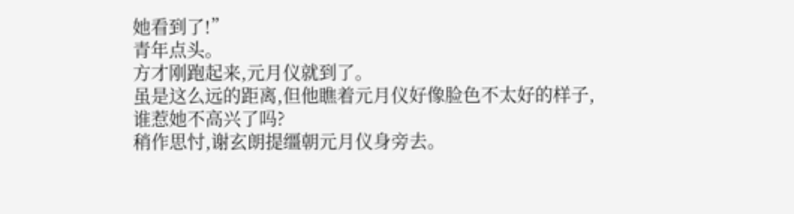她看到了!”
青年点头。
方才刚跑起来,元月仪就到了。
虽是这么远的距离,但他瞧着元月仪好像脸色不太好的样子,
谁惹她不高兴了吗?
稍作思忖,谢玄朗提缰朝元月仪身旁去。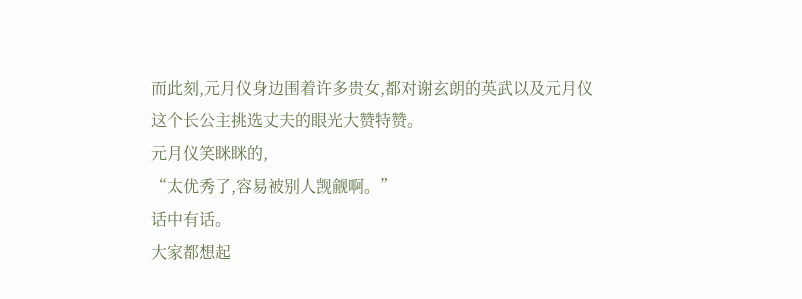而此刻,元月仪身边围着许多贵女,都对谢玄朗的英武以及元月仪这个长公主挑选丈夫的眼光大赞特赞。
元月仪笑眯眯的,
“太优秀了,容易被别人觊觎啊。”
话中有话。
大家都想起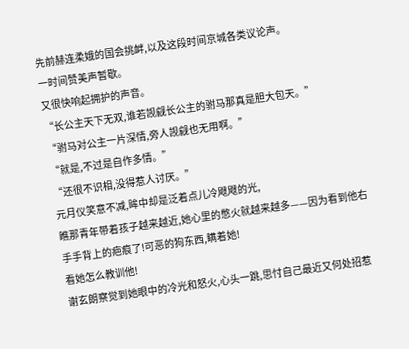先前赫连柔娥的国会挑衅,以及这段时间京城各类议论声。
一时间赞美声暂歇。
又很快响起拥护的声音。
“长公主天下无双,谁若觊觎长公主的驸马那真是胆大包天。”
“驸马对公主一片深情,旁人觊觎也无用啊。”
“就是,不过是自作多情。”
“还很不识相,没得惹人讨厌。”
元月仪笑意不减,眸中却是泛着点儿冷飕飕的光,
瞧那青年带着孩子越来越近,她心里的憋火就越来越多——因为看到他右手手背上的疤痕了!可恶的狗东西,瞒着她!
看她怎么教训他!
谢玄朗察觉到她眼中的冷光和怒火,心头一跳,思忖自己最近又何处招惹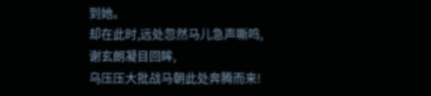到她。
却在此时,远处忽然马儿急声嘶鸣,
谢玄朗凝目回眸,
乌压压大批战马朝此处奔腾而来!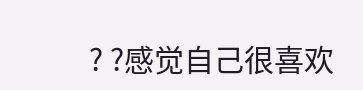? ?感觉自己很喜欢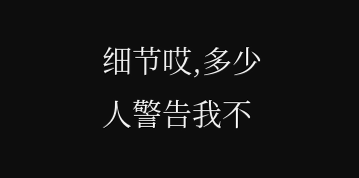细节哎,多少人警告我不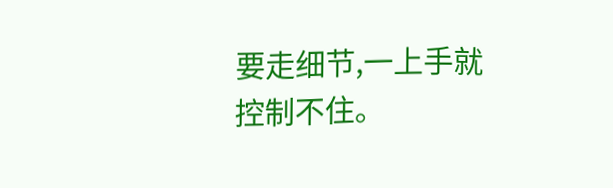要走细节,一上手就控制不住。